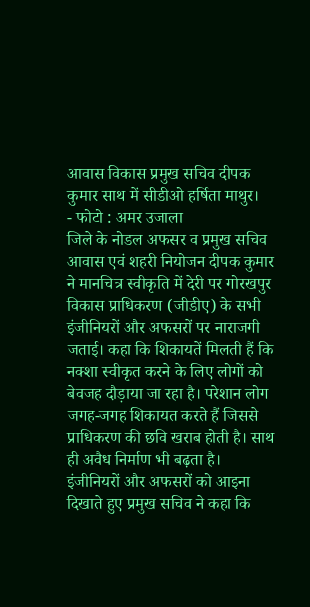आवास विकास प्रमुख सचिव दीपक कुमार साथ में सीडीओ हर्षिता माथुर।
- फोटो : अमर उजाला
जिले के नोडल अफसर व प्रमुख सचिव आवास एवं शहरी नियोजन दीपक कुमार ने मानचित्र स्वीकृति में देरी पर गोरखपुर विकास प्राधिकरण (जीडीए) के सभी इंजीनियरों और अफसरों पर नाराजगी जताई। कहा कि शिकायतें मिलती हैं कि नक्शा स्वीकृत करने के लिए लोगों को बेवजह दौड़ाया जा रहा है। परेशान लोग जगह-जगह शिकायत करते हैं जिससे प्राधिकरण की छवि खराब होती है। साथ ही अवैध निर्माण भी बढ़ता है।
इंजीनियरों और अफसरों को आइना दिखाते हुए प्रमुख सचिव ने कहा कि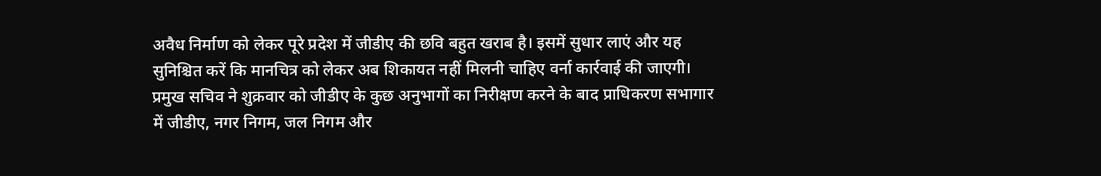अवैध निर्माण को लेकर पूरे प्रदेश में जीडीए की छवि बहुत खराब है। इसमें सुधार लाएं और यह सुनिश्चित करें कि मानचित्र को लेकर अब शिकायत नहीं मिलनी चाहिए वर्ना कार्रवाई की जाएगी। प्रमुख सचिव ने शुक्रवार को जीडीए के कुछ अनुभागों का निरीक्षण करने के बाद प्राधिकरण सभागार में जीडीए, नगर निगम, जल निगम और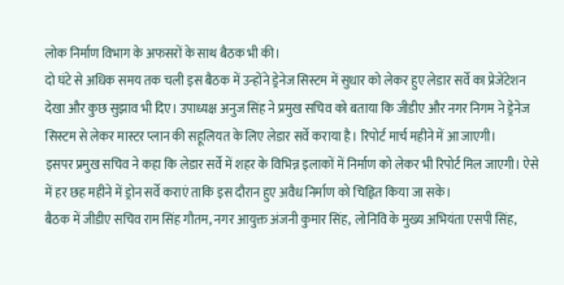लोक निर्माण विभाग के अफसरों के साथ बैठक भी की।
दो घंटे से अधिक समय तक चली इस बैठक में उन्होंने ड्रेनेज सिस्टम में सुधार को लेकर हुए लेडार सर्वे का प्रेजेंटेशन देखा और कुछ सुझाव भी दिए। उपाध्यक्ष अनुज सिंह ने प्रमुख सचिव को बताया कि जीडीए और नगर निगम ने ड्रेनेज सिस्टम से लेकर मास्टर प्लान की सहूलियत के लिए लेडार सर्वे कराया है। रिपोर्ट मार्च महीने में आ जाएगी।
इसपर प्रमुख सचिव ने कहा कि लेडार सर्वे में शहर के विभिन्न इलाकों में निर्माण को लेकर भी रिपोर्ट मिल जाएगी। ऐसे में हर छह महीने में ड्रोन सर्वे कराएं ताकि इस दौरान हुए अवैध निर्माण को चिह्नित किया जा सके।
बैठक में जीडीए सचिव राम सिंह गौतम, नगर आयुक्त अंजनी कुमार सिंह, लोनिवि के मुख्य अभियंता एसपी सिंह,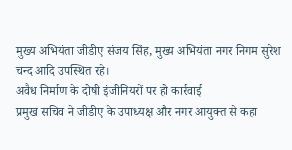मुख्य अभियंता जीडीए संजय सिंह, मुख्य अभियंता नगर निगम सुरेश चन्द आदि उपस्थित रहे।
अवैध निर्माण के दोषी इंजीनियरों पर हो कार्रवाई
प्रमुख सचिव ने जीडीए के उपाध्यक्ष और नगर आयुक्त से कहा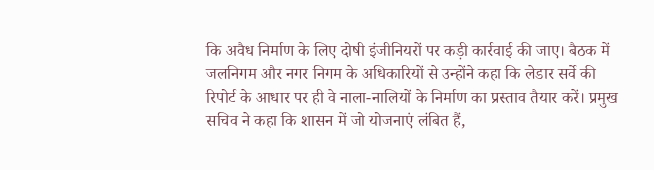कि अवैध निर्माण के लिए दोषी इंजीनियरों पर कड़ी कार्रवाई की जाए। बैठक में जलनिगम और नगर निगम के अधिकारियों से उन्होंने कहा कि लेडार सर्वे की रिपोर्ट के आधार पर ही वे नाला-नालियों के निर्माण का प्रस्ताव तैयार करें। प्रमुख सचिव ने कहा कि शासन में जो योजनाएं लंबित हैं,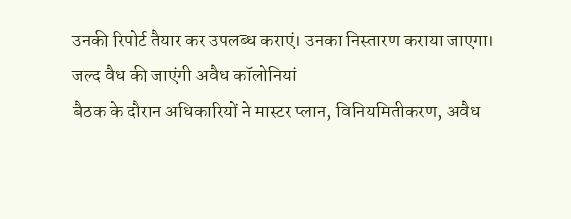उनकी रिपोर्ट तैयार कर उपलब्ध कराएं। उनका निस्तारण कराया जाएगा।
जल्द वैध की जाएंगी अवैध कॉलोनियां
बैठक के दौरान अधिकारियों ने मास्टर प्लान, विनियमितीकरण, अवैध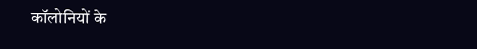कॉलोनियों के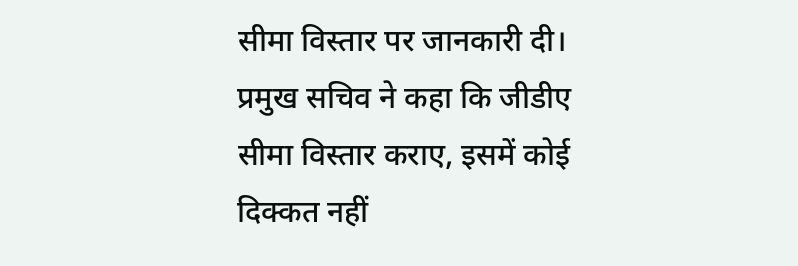सीमा विस्तार पर जानकारी दी। प्रमुख सचिव ने कहा कि जीडीए सीमा विस्तार कराए, इसमें कोई दिक्कत नहीं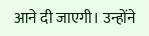आने दी जाएगी। उन्होंने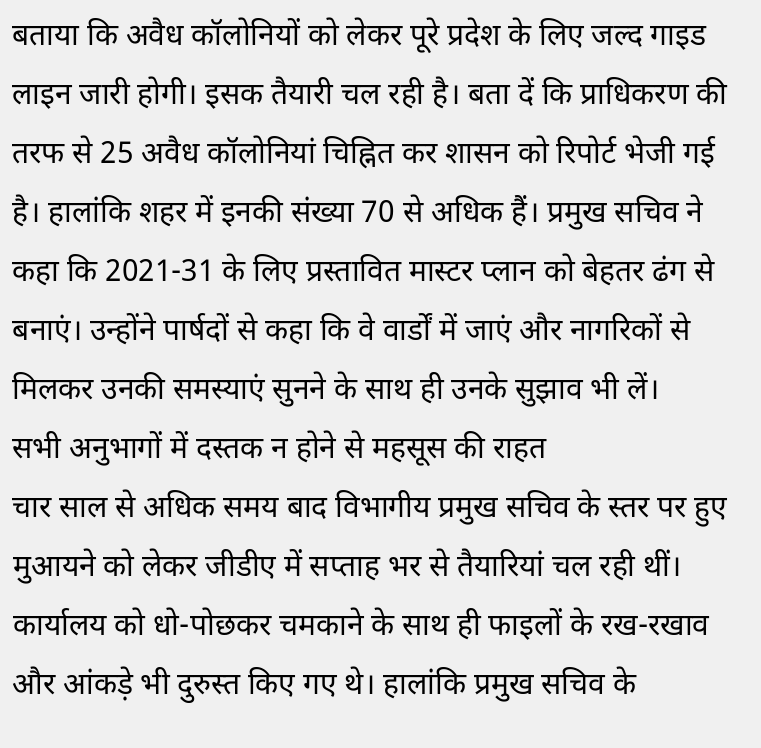बताया कि अवैध कॉलोनियों को लेकर पूरे प्रदेश के लिए जल्द गाइड लाइन जारी होगी। इसक तैयारी चल रही है। बता दें कि प्राधिकरण की तरफ से 25 अवैध कॉलोनियां चिह्नित कर शासन को रिपोर्ट भेजी गई है। हालांकि शहर में इनकी संख्या 70 से अधिक हैं। प्रमुख सचिव ने कहा कि 2021-31 के लिए प्रस्तावित मास्टर प्लान को बेहतर ढंग से बनाएं। उन्होंने पार्षदों से कहा कि वे वार्डों में जाएं और नागरिकों से मिलकर उनकी समस्याएं सुनने के साथ ही उनके सुझाव भी लें।
सभी अनुभागों में दस्तक न होने से महसूस की राहत
चार साल से अधिक समय बाद विभागीय प्रमुख सचिव के स्तर पर हुए मुआयने को लेकर जीडीए में सप्ताह भर से तैयारियां चल रही थीं। कार्यालय को धो-पोछकर चमकाने के साथ ही फाइलों के रख-रखाव और आंकड़े भी दुरुस्त किए गए थे। हालांकि प्रमुख सचिव के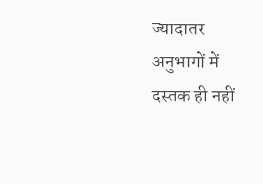ज्यादातर अनुभागों में दस्तक ही नहीं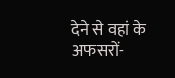देने से वहां के अफसरों-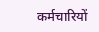कर्मचारियों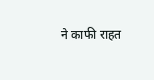ने काफी राहत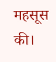महसूस की।